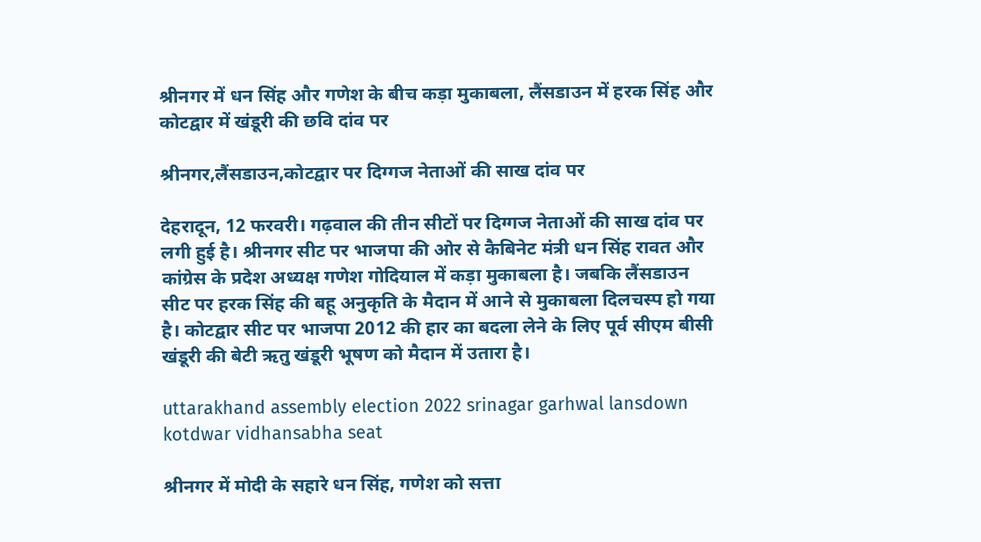श्रीनगर में धन सिंह और गणेश के बीच कड़ा मुकाबला, लैंसडाउन में हरक सिंह और कोटद्वार में खंडूरी की छवि दांव पर

श्रीनगर,लैंसडाउन,कोटद्वार पर दिग्गज नेताओं की साख दांव पर

देहरादून, 12 फरवरी। गढ़वाल की तीन सीटों पर दिग्गज नेताओं की साख दांव पर लगी हुई है। श्रीनगर सीट पर भाजपा की ओर से कैबिनेट मंत्री धन सिंह रावत और कांग्रेस के प्रदेश अध्यक्ष गणेश गोदियाल में कड़ा मुकाबला है। जबकि लैंसडाउन सीट पर हरक सिंह की बहू अनुकृति के मैदान में आने से मुकाबला दिलचस्प हो गया है। कोटद्वार सीट पर भाजपा 2012 की हार का बदला लेने के लिए पूर्व सीएम बीसी खंडूरी की बेटी ऋतु खंडूरी भूषण को मैदान में उतारा है।

uttarakhand assembly election 2022 srinagar garhwal lansdown kotdwar vidhansabha seat

श्रीनगर में मोदी के सहारे धन सिंह, गणेश को सत्ता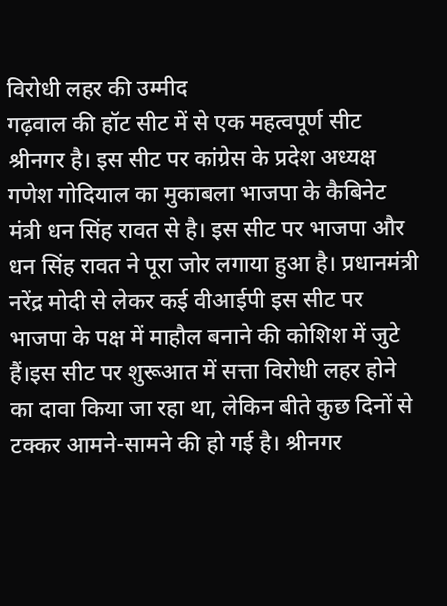विरोधी लहर की उम्मीद
गढ़वाल की हॉट सीट में से एक महत्वपूर्ण सीट श्रीनगर है। इस सीट पर कांग्रेस के प्रदेश अध्यक्ष गणेश गोदियाल का मुकाबला भाजपा के कैबिनेट मंत्री धन सिंह रावत से है। इस सीट पर भाजपा और धन सिंह रावत ने पूरा जोर लगाया हुआ है। प्रधानमंत्री नरेंद्र मोदी से लेकर कई वीआईपी इस सीट पर भाजपा के पक्ष में माहौल बनाने की कोशिश में जुटे हैं।इस सीट पर शुरूआत में सत्ता विरोधी लहर होने का दावा किया जा रहा था, लेकिन बीते कुछ दिनों से टक्कर आमने-सामने की हो गई है। श्रीनगर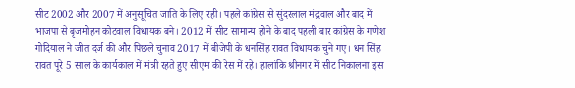सीट 2002 और 2007 में अनुसूचित जाति के लिए रही। पहले कांग्रेस से सुंदरलाल मंद्रवाल और बाद में भाजपा से बृजमोहन कोटवाल विधायक बने। 2012 में सीट सामान्य होने के बाद पहली बार कांग्रेस के गणेश गोदियाल ने जीत दर्ज की और पिछले चुनाव 2017 में बीजेपी के धनसिंह रावत विधायक चुने गए। धन सिंह रावत पूरे 5 साल के कार्यकाल में मंत्री रहते हुए सीएम की रेस में रहे। हालांकि श्रीनगर में सीट निकालना इस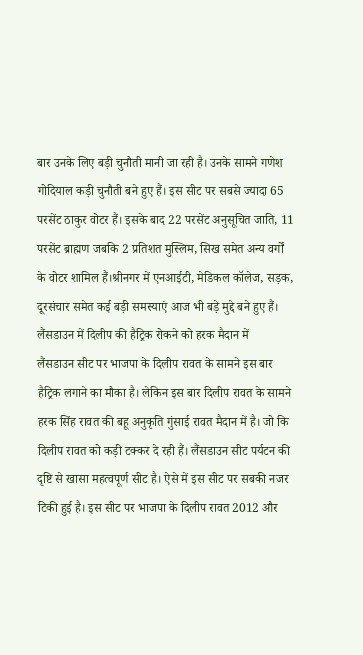बार उनके लिए बड़ी चुनौती मानी जा रही है। उनके सामने गणेश गोदियाल कड़ी चुनौती बने हुए हैं। इस सीट पर सबसे ज्यादा 65 परसेंट ठाकुर वोटर हैं। इसके बाद 22 परसेंट अनुसूचित जाति, 11 परसेंट ब्राह्मण जबकि 2 प्रतिशत मुस्लिम, सिख समेत अन्य वर्गों के वोटर शामिल हैं।श्रीनगर में एनआईटी, मेडिकल कॉलेज, सड़क, दूरसंचार समेत कई बड़ी समस्याएं आज भी बड़े मुद्दे बने हुए हैं।
लैंसडाउन में दिलीप की हैट्रिक रोकने को हरक मैदान में
लैंसडाउन सीट पर भाजपा के दिलीप रावत के सामने इस बार हैट्रिक लगाने का मौका है। लेकिन इस बार दिलीप रावत के सामने हरक सिंह रावत की बहू अनुकृति गुंसाई रावत मैदान में है। जो कि दिलीप रावत को कड़ी टक्कर दे रही हैं। लैंसडाउन सीट पर्यटन की दृष्टि से खासा महत्वपूर्ण सीट है। ऐसे में इस सीट पर सबकी नजर टिकी हुई है। इस सीट पर भाजपा के दिलीप रावत 2012 और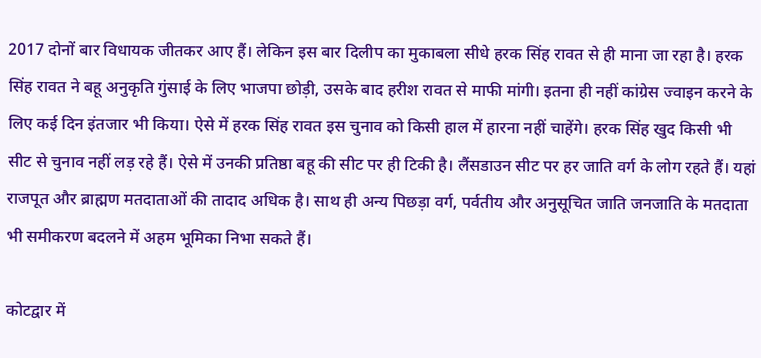2017 दोनों बार विधायक जीतकर आए हैं। लेकिन इस बार दिलीप का मुकाबला सीधे हरक सिंह रावत से ही माना जा रहा है। हरक सिंह रावत ने बहू अनुकृति गुंसाई के लिए भाजपा छोड़ी, उसके बाद हरीश रावत से माफी मांगी। इतना ही नहीं कांग्रेस ज्वाइन करने के लिए कई दिन इंतजार भी किया। ऐसे में हरक सिंह रावत इस चुनाव को किसी हाल में हारना नहीं चाहेंगे। हरक सिंह खुद किसी भी सीट से चुनाव नहीं लड़ रहे हैं। ऐसे में उनकी प्रतिष्ठा बहू की सीट पर ही टिकी है। लैंसडाउन सीट पर हर जाति वर्ग के लोग रहते हैं। यहां राजपूत और ब्राह्मण मतदाताओं की तादाद अधिक है। साथ ही अन्य पिछड़ा वर्ग, पर्वतीय और अनुसूचित जाति जनजाति के मतदाता भी समीकरण बदलने में अहम भूमिका निभा सकते हैं।

कोटद्वार में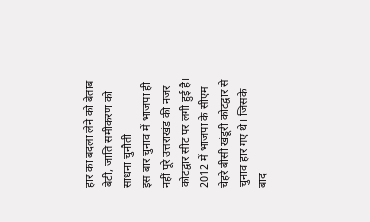हार का बदला लेने को बेताब बेटी, जाति समीकरण को साधना चुनौती
इस बार चुनाव में भाजपा ही नहीं पूरे उत्तराखंड की नजर कोटद्वार सीट पर लगी हुई है। 2012 में भाजपा के सीएम चेहरे बीसी खंडूरी कोटद्वार से चुनाव हार गए थे। जिसके बाद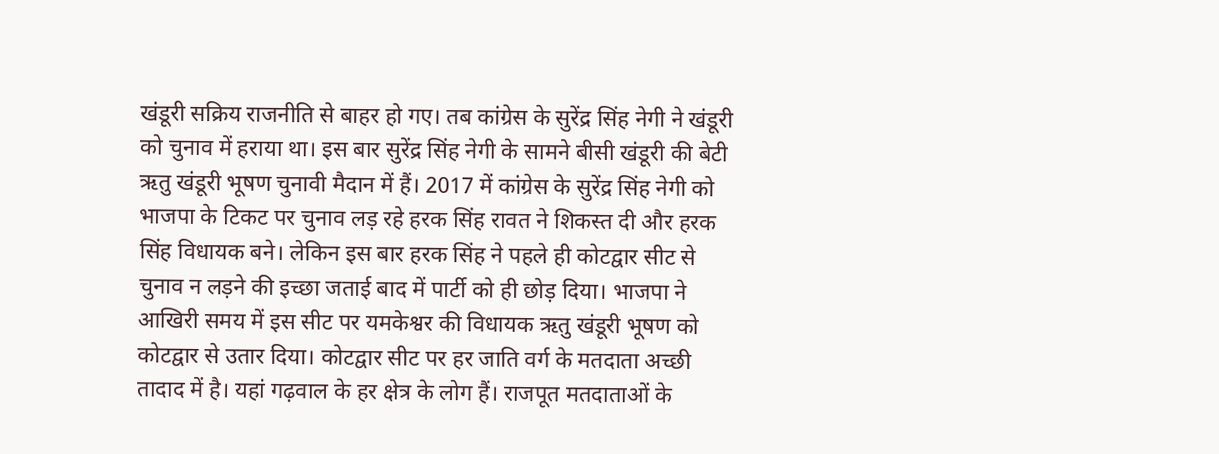खंडूरी सक्रिय राजनीति से बाहर हो गए। तब कांग्रेस के सुरेंद्र सिंह नेगी ने खंडूरी को चुनाव में हराया था। इस बार सुरेंद्र सिंह नेगी के सामने बीसी खंडूरी की बेटी ऋतु खंडूरी भूषण चुनावी मैदान में हैं। 2017 में कांग्रेस के सुरेंद्र सिंह नेगी को भाजपा के टिकट पर चुनाव लड़ रहे हरक सिंह रावत ने शिकस्त दी और हरक सिंह विधायक बने। लेकिन इस बार हरक सिंह ने पहले ही कोटद्वार सीट से चुनाव न लड़ने की इच्छा जताई बाद में पार्टी को ही छोड़ दिया। भाजपा ने आखिरी समय में इस सीट पर यमकेश्वर की विधायक ऋतु खंडूरी भूषण को कोटद्वार से उतार दिया। कोटद्वार सीट पर हर जाति वर्ग के मतदाता अच्छी तादाद में है। यहां गढ़वाल के हर क्षेत्र के लोग हैं। राजपूत मतदाताओं के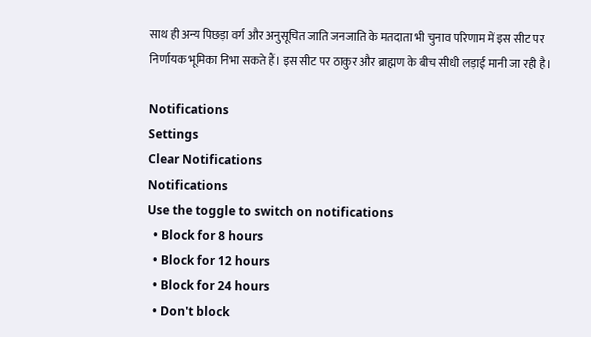साथ ही अन्य पिछड़ा वर्ग और अनुसूचित जाति जनजाति के मतदाता भी चुनाव परिणाम में इस सीट पर निर्णायक भूमिका निभा सकते हैं। इस सीट पर ठाकुर और ब्राह्मण के बीच सीधी लड़ाई मानी जा रही है।

Notifications
Settings
Clear Notifications
Notifications
Use the toggle to switch on notifications
  • Block for 8 hours
  • Block for 12 hours
  • Block for 24 hours
  • Don't block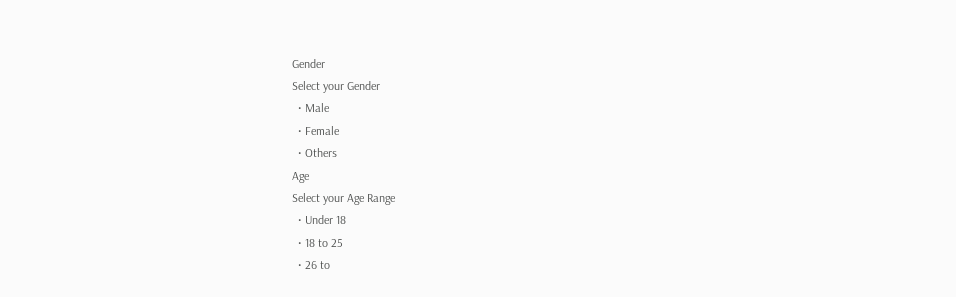Gender
Select your Gender
  • Male
  • Female
  • Others
Age
Select your Age Range
  • Under 18
  • 18 to 25
  • 26 to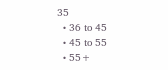35
  • 36 to 45
  • 45 to 55
  • 55+